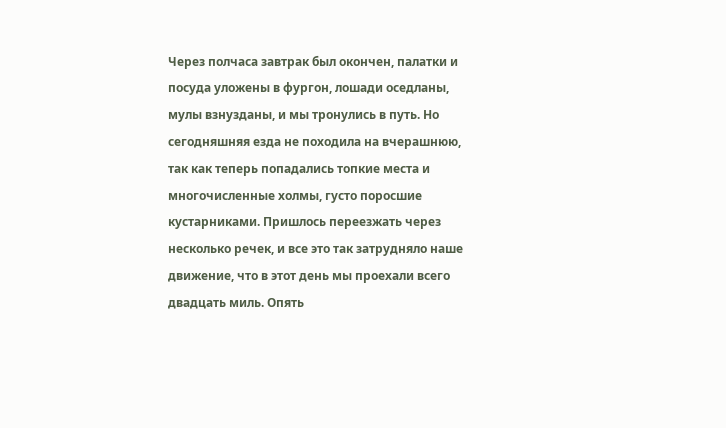Через полчаса завтрак был окончен, палатки и посуда уложены в фургон, лошади оседланы, мулы взнузданы, и мы тронулись в путь. Но сегодняшняя езда не походила на вчерашнюю, так как теперь попадались топкие места и многочисленные холмы, густо поросшие кустарниками. Пришлось переезжать через несколько речек, и все это так затрудняло наше движение, что в этот день мы проехали всего двадцать миль. Опять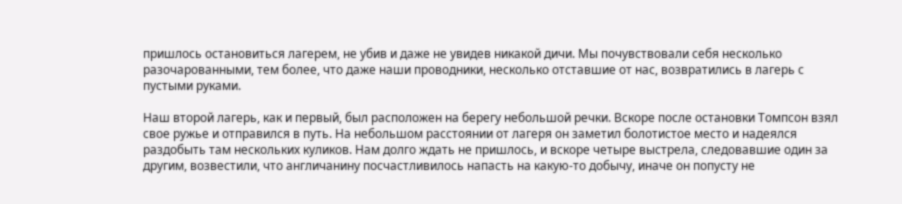пришлось остановиться лагерем, не убив и даже не увидев никакой дичи. Мы почувствовали себя несколько разочарованными, тем более, что даже наши проводники, несколько отставшие от нас, возвратились в лагерь с пустыми руками.

Наш второй лагерь, как и первый, был расположен на берегу небольшой речки. Вскоре после остановки Томпсон взял свое ружье и отправился в путь. На небольшом расстоянии от лагеря он заметил болотистое место и надеялся раздобыть там нескольких куликов. Нам долго ждать не пришлось, и вскоре четыре выстрела, следовавшие один за другим, возвестили, что англичанину посчастливилось напасть на какую-то добычу, иначе он попусту не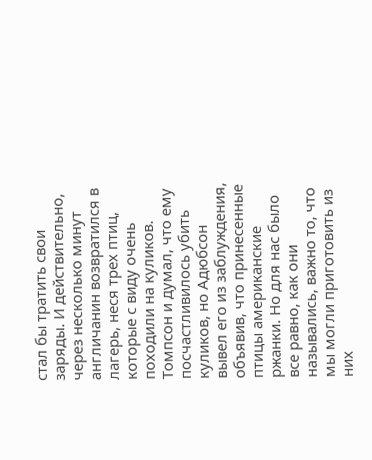стал бы тратить свои заряды. И действительно, через несколько минут англичанин возвратился в лагерь, неся трех птиц, которые с виду очень походили на куликов. Томпсон и думал, что ему посчастливилось убить куликов, но Адюбсон вывел его из заблуждения, объявив, что принесенные птицы американские ржанки. Но для нас было все равно, как они назывались, важно то, что мы могли приготовить из них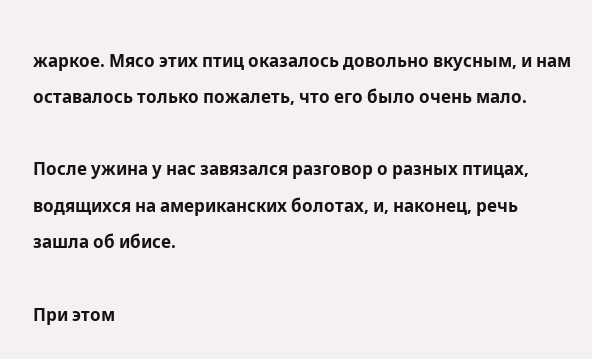жаркое. Мясо этих птиц оказалось довольно вкусным, и нам оставалось только пожалеть, что его было очень мало.

После ужина у нас завязался разговор о разных птицах, водящихся на американских болотах, и, наконец, речь зашла об ибисе.

При этом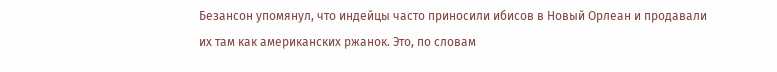Безансон упомянул, что индейцы часто приносили ибисов в Новый Орлеан и продавали их там как американских ржанок. Это, по словам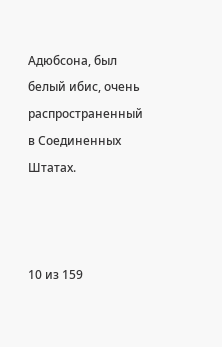Адюбсона, был белый ибис, очень распространенный в Соединенных Штатах.



10 из 159